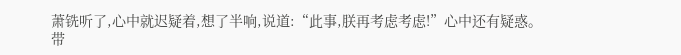萧铣听了,心中就迟疑着,想了半响,说道:“此事,朕再考虑考虑!”心中还有疑惑。
带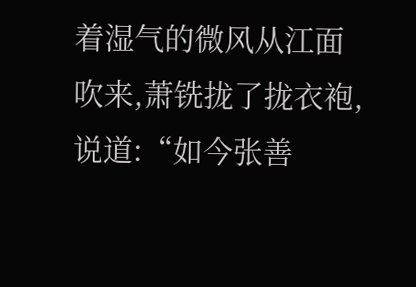着湿气的微风从江面吹来,萧铣拢了拢衣袍,说道:“如今张善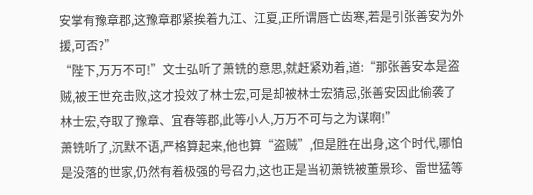安掌有豫章郡,这豫章郡紧挨着九江、江夏,正所谓唇亡齿寒,若是引张善安为外援,可否?”
“陛下,万万不可!”文士弘听了萧铣的意思,就赶紧劝着,道:“那张善安本是盗贼,被王世充击败,这才投效了林士宏,可是却被林士宏猜忌,张善安因此偷袭了林士宏,夺取了豫章、宜春等郡,此等小人,万万不可与之为谋啊!”
萧铣听了,沉默不语,严格算起来,他也算“盗贼”,但是胜在出身,这个时代,哪怕是没落的世家,仍然有着极强的号召力,这也正是当初萧铣被董景珍、雷世猛等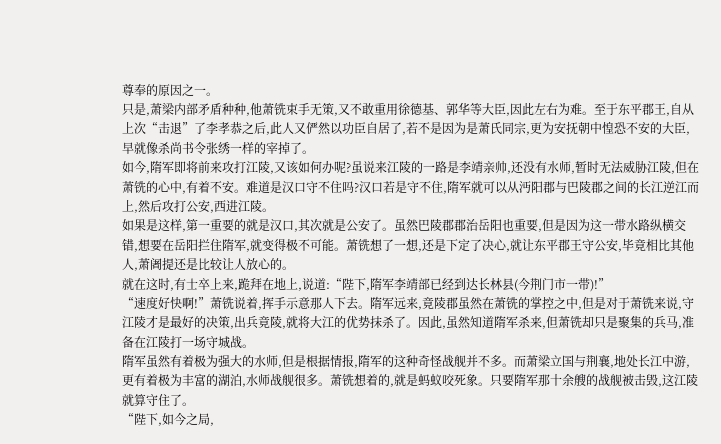尊奉的原因之一。
只是,萧梁内部矛盾种种,他萧铣束手无策,又不敢重用徐德基、郭华等大臣,因此左右为难。至于东平郡王,自从上次“击退”了李孝恭之后,此人又俨然以功臣自居了,若不是因为是萧氏同宗,更为安抚朝中惶恐不安的大臣,早就像杀尚书令张绣一样的宰掉了。
如今,隋军即将前来攻打江陵,又该如何办呢?虽说来江陵的一路是李靖亲帅,还没有水师,暂时无法威胁江陵,但在萧铣的心中,有着不安。难道是汉口守不住吗?汉口若是守不住,隋军就可以从沔阳郡与巴陵郡之间的长江逆江而上,然后攻打公安,西进江陵。
如果是这样,第一重要的就是汉口,其次就是公安了。虽然巴陵郡郡治岳阳也重要,但是因为这一带水路纵横交错,想要在岳阳拦住隋军,就变得极不可能。萧铣想了一想,还是下定了决心,就让东平郡王守公安,毕竟相比其他人,萧阇提还是比较让人放心的。
就在这时,有士卒上来,跪拜在地上,说道:“陛下,隋军李靖部已经到达长林县(今荆门市一带)!”
“速度好快啊!”萧铣说着,挥手示意那人下去。隋军远来,竟陵郡虽然在萧铣的掌控之中,但是对于萧铣来说,守江陵才是最好的决策,出兵竟陵,就将大江的优势抹杀了。因此,虽然知道隋军杀来,但萧铣却只是聚集的兵马,准备在江陵打一场守城战。
隋军虽然有着极为强大的水师,但是根据情报,隋军的这种奇怪战舰并不多。而萧梁立国与荆襄,地处长江中游,更有着极为丰富的湖泊,水师战舰很多。萧铣想着的,就是蚂蚁咬死象。只要隋军那十余艘的战舰被击毁,这江陵就算守住了。
“陛下,如今之局,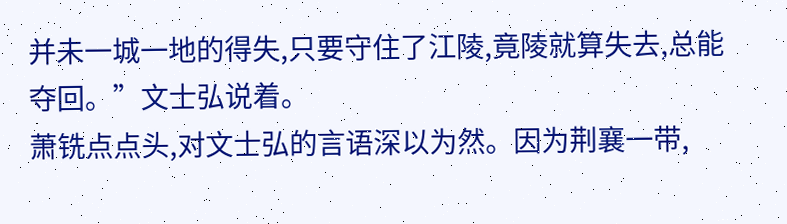并未一城一地的得失,只要守住了江陵,竟陵就算失去,总能夺回。”文士弘说着。
萧铣点点头,对文士弘的言语深以为然。因为荆襄一带,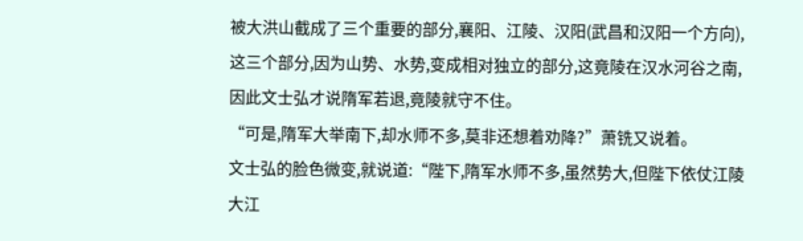被大洪山截成了三个重要的部分,襄阳、江陵、汉阳(武昌和汉阳一个方向),这三个部分,因为山势、水势,变成相对独立的部分,这竟陵在汉水河谷之南,因此文士弘才说隋军若退,竟陵就守不住。
“可是,隋军大举南下,却水师不多,莫非还想着劝降?”萧铣又说着。
文士弘的脸色微变,就说道:“陛下,隋军水师不多,虽然势大,但陛下依仗江陵大江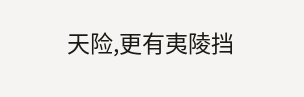天险,更有夷陵挡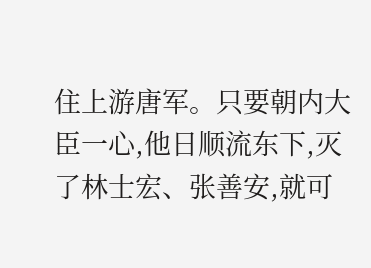住上游唐军。只要朝内大臣一心,他日顺流东下,灭了林士宏、张善安,就可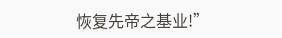恢复先帝之基业!”